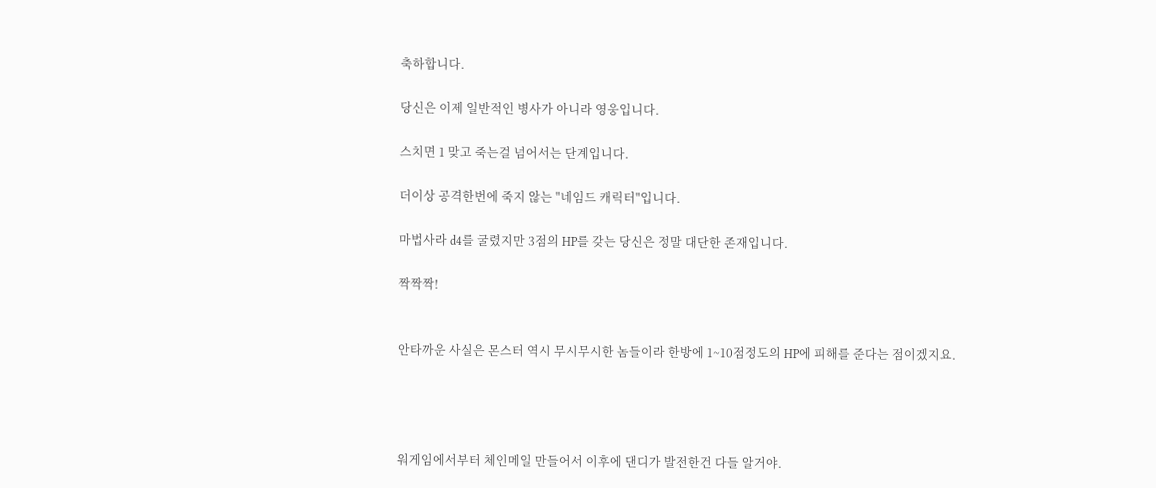축하합니다.

당신은 이제 일반적인 병사가 아니라 영웅입니다.

스치면 1 맞고 죽는걸 넘어서는 단계입니다.

더이상 공격한번에 죽지 않는 "네임드 캐릭터"입니다.

마법사라 d4를 굴렸지만 3점의 HP를 갖는 당신은 정말 대단한 존재입니다.

짝짝짝!


안타까운 사실은 몬스터 역시 무시무시한 놈들이라 한방에 1~10점정도의 HP에 피해를 준다는 점이겠지요.




워게임에서부터 체인메일 만들어서 이후에 댄디가 발전한건 다들 알거야.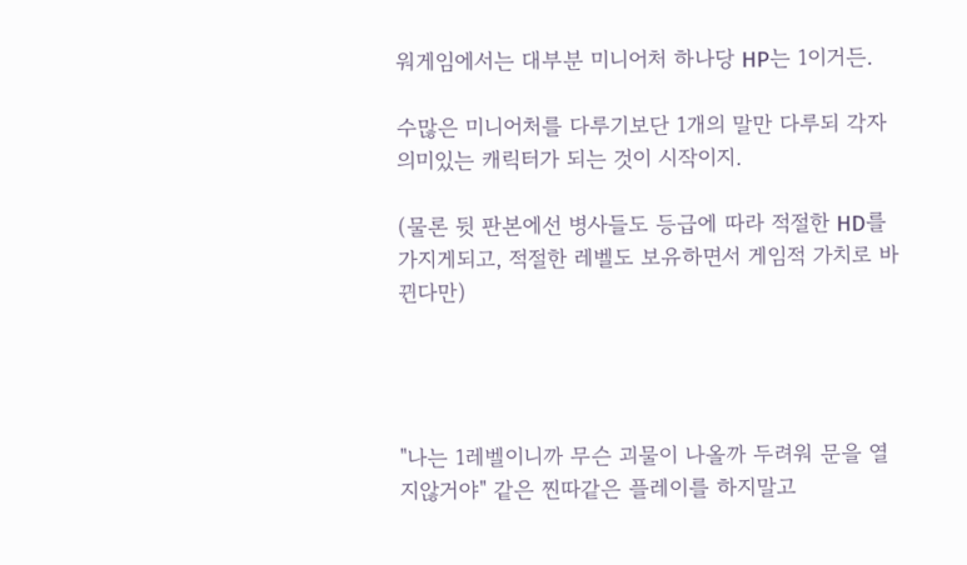워게임에서는 대부분 미니어처 하나당 HP는 1이거든.

수많은 미니어처를 다루기보단 1개의 말만 다루되 각자 의미있는 캐릭터가 되는 것이 시작이지.

(물론 뒷 판본에선 병사들도 등급에 따라 적절한 HD를 가지게되고, 적절한 레벨도 보유하면서 게임적 가치로 바뀐다만)




"나는 1레벨이니까 무슨 괴물이 나올까 두려워 문을 열지않거야" 같은 찐따같은 플레이를 하지말고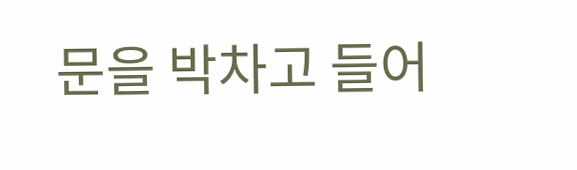문을 박차고 들어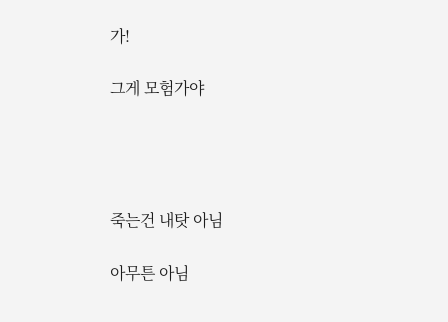가!

그게 모험가야




죽는건 내탓 아님

아무튼 아님